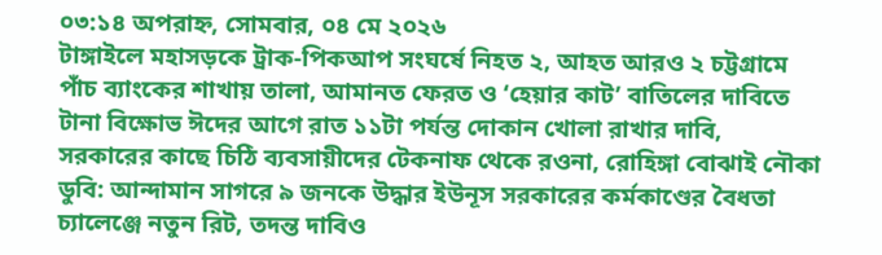০৩:১৪ অপরাহ্ন, সোমবার, ০৪ মে ২০২৬
টাঙ্গাইলে মহাসড়কে ট্রাক-পিকআপ সংঘর্ষে নিহত ২, আহত আরও ২ চট্টগ্রামে পাঁচ ব্যাংকের শাখায় তালা, আমানত ফেরত ও ‘হেয়ার কাট’ বাতিলের দাবিতে টানা বিক্ষোভ ঈদের আগে রাত ১১টা পর্যন্ত দোকান খোলা রাখার দাবি, সরকারের কাছে চিঠি ব্যবসায়ীদের টেকনাফ থেকে রওনা, রোহিঙ্গা বোঝাই নৌকা ডুবি: আন্দামান সাগরে ৯ জনকে উদ্ধার ইউনূস সরকারের কর্মকাণ্ডের বৈধতা চ্যালেঞ্জে নতুন রিট, তদন্ত দাবিও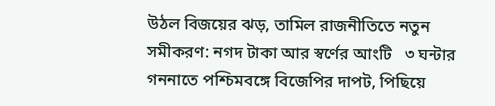উঠল বিজয়ের ঝড়, তামিল রাজনীতিতে নতুন সমীকরণ: নগদ টাকা আর স্বর্ণের আংটি   ৩ ঘন্টার গননাতে পশ্চিমবঙ্গে বিজেপির দাপট, পিছিয়ে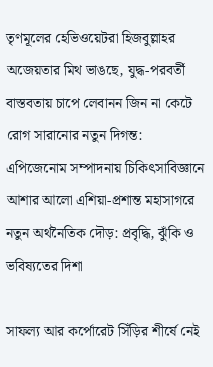তৃণমূলের হেভিওয়েটরা হিজবুল্লাহর অজেয়তার মিথ ভাঙছে, যুদ্ধ-পরবর্তী বাস্তবতায় চাপে লেবানন জিন না কেটে রোগ সারানোর নতুন দিগন্ত: এপিজেনোম সম্পাদনায় চিকিৎসাবিজ্ঞানে আশার আলো এশিয়া-প্রশান্ত মহাসাগরে নতুন অর্থনৈতিক দৌড়: প্রবৃদ্ধি, ঝুঁকি ও ভবিষ্যতের দিশা

সাফল্য আর কর্পোরেট সিঁড়ির শীর্ষে নেই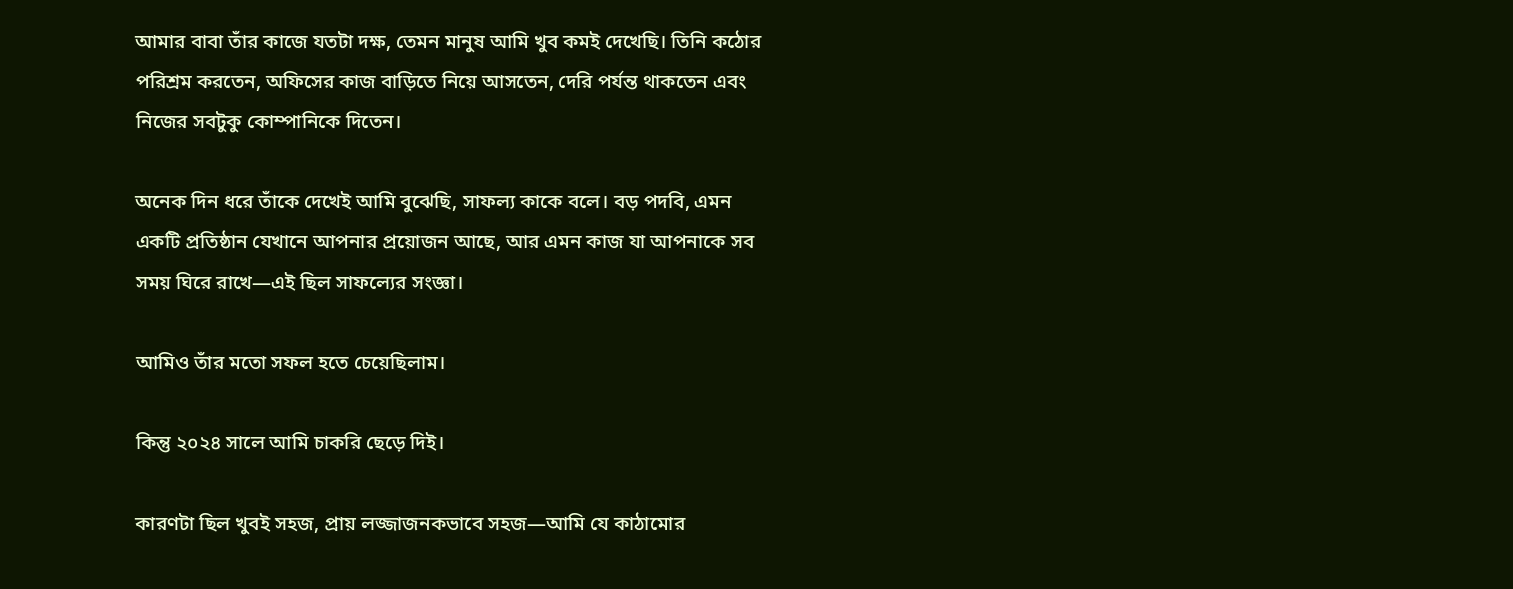আমার বাবা তাঁর কাজে যতটা দক্ষ, তেমন মানুষ আমি খুব কমই দেখেছি। তিনি কঠোর পরিশ্রম করতেন, অফিসের কাজ বাড়িতে নিয়ে আসতেন, দেরি পর্যন্ত থাকতেন এবং নিজের সবটুকু কোম্পানিকে দিতেন।

অনেক দিন ধরে তাঁকে দেখেই আমি বুঝেছি, সাফল্য কাকে বলে। বড় পদবি, এমন একটি প্রতিষ্ঠান যেখানে আপনার প্রয়োজন আছে, আর এমন কাজ যা আপনাকে সব সময় ঘিরে রাখে—এই ছিল সাফল্যের সংজ্ঞা।

আমিও তাঁর মতো সফল হতে চেয়েছিলাম।

কিন্তু ২০২৪ সালে আমি চাকরি ছেড়ে দিই।

কারণটা ছিল খুবই সহজ, প্রায় লজ্জাজনকভাবে সহজ—আমি যে কাঠামোর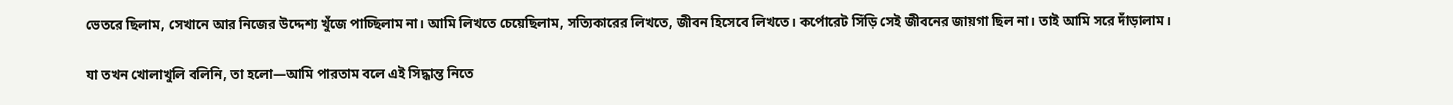ভেতরে ছিলাম, সেখানে আর নিজের উদ্দেশ্য খুঁজে পাচ্ছিলাম না। আমি লিখতে চেয়েছিলাম, সত্যিকারের লিখতে, জীবন হিসেবে লিখতে। কর্পোরেট সিঁড়ি সেই জীবনের জায়গা ছিল না। তাই আমি সরে দাঁড়ালাম।

যা তখন খোলাখুলি বলিনি, তা হলো—আমি পারতাম বলে এই সিদ্ধান্ত নিতে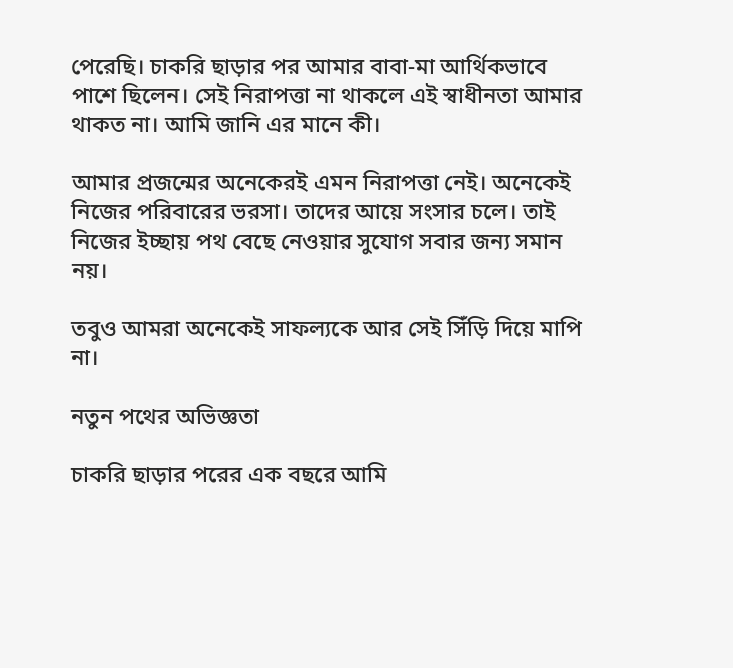পেরেছি। চাকরি ছাড়ার পর আমার বাবা-মা আর্থিকভাবে পাশে ছিলেন। সেই নিরাপত্তা না থাকলে এই স্বাধীনতা আমার থাকত না। আমি জানি এর মানে কী।

আমার প্রজন্মের অনেকেরই এমন নিরাপত্তা নেই। অনেকেই নিজের পরিবারের ভরসা। তাদের আয়ে সংসার চলে। তাই নিজের ইচ্ছায় পথ বেছে নেওয়ার সুযোগ সবার জন্য সমান নয়।

তবুও আমরা অনেকেই সাফল্যকে আর সেই সিঁড়ি দিয়ে মাপি না।

নতুন পথের অভিজ্ঞতা

চাকরি ছাড়ার পরের এক বছরে আমি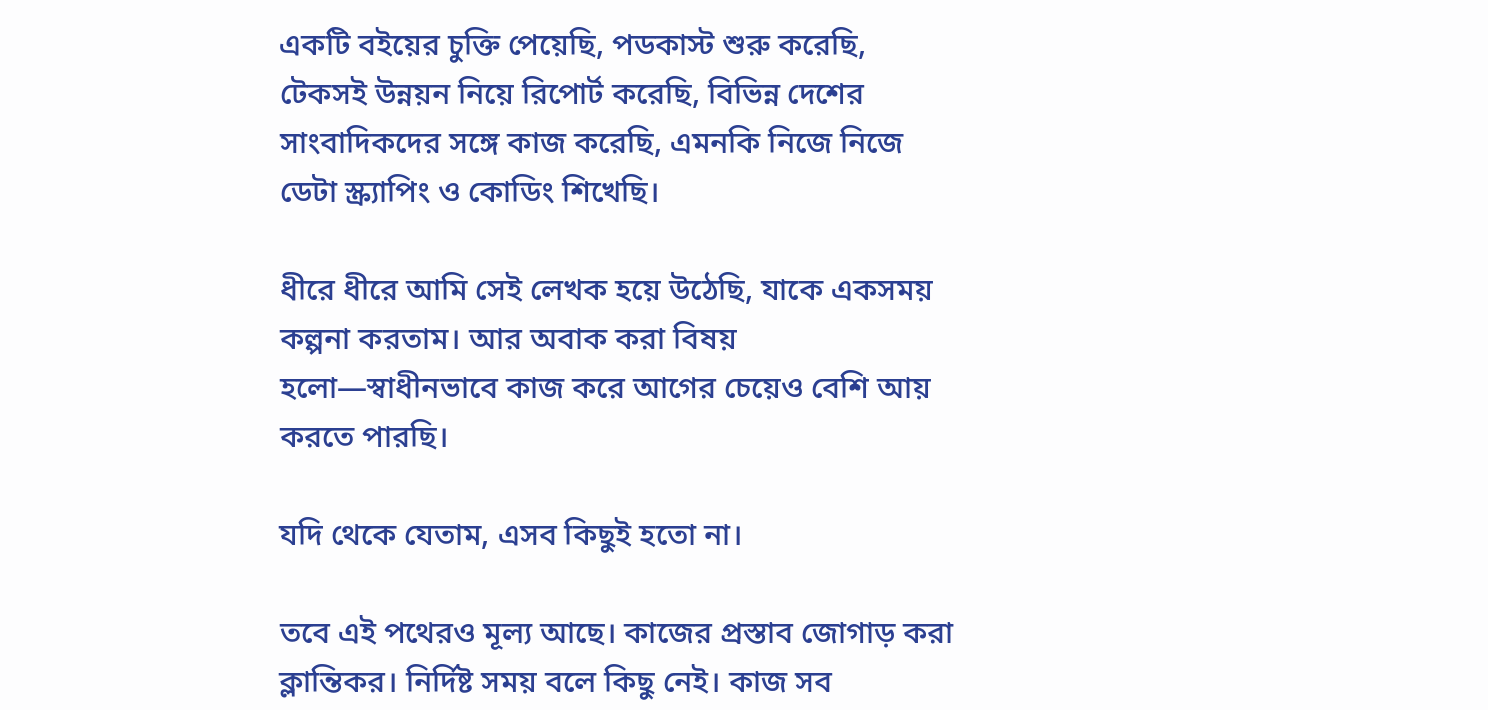একটি বইয়ের চুক্তি পেয়েছি, পডকাস্ট শুরু করেছি, টেকসই উন্নয়ন নিয়ে রিপোর্ট করেছি, বিভিন্ন দেশের সাংবাদিকদের সঙ্গে কাজ করেছি, এমনকি নিজে নিজে ডেটা স্ক্র্যাপিং ও কোডিং শিখেছি।

ধীরে ধীরে আমি সেই লেখক হয়ে উঠেছি, যাকে একসময় কল্পনা করতাম। আর অবাক করা বিষয় হলো—স্বাধীনভাবে কাজ করে আগের চেয়েও বেশি আয় করতে পারছি।

যদি থেকে যেতাম, এসব কিছুই হতো না।

তবে এই পথেরও মূল্য আছে। কাজের প্রস্তাব জোগাড় করা ক্লান্তিকর। নির্দিষ্ট সময় বলে কিছু নেই। কাজ সব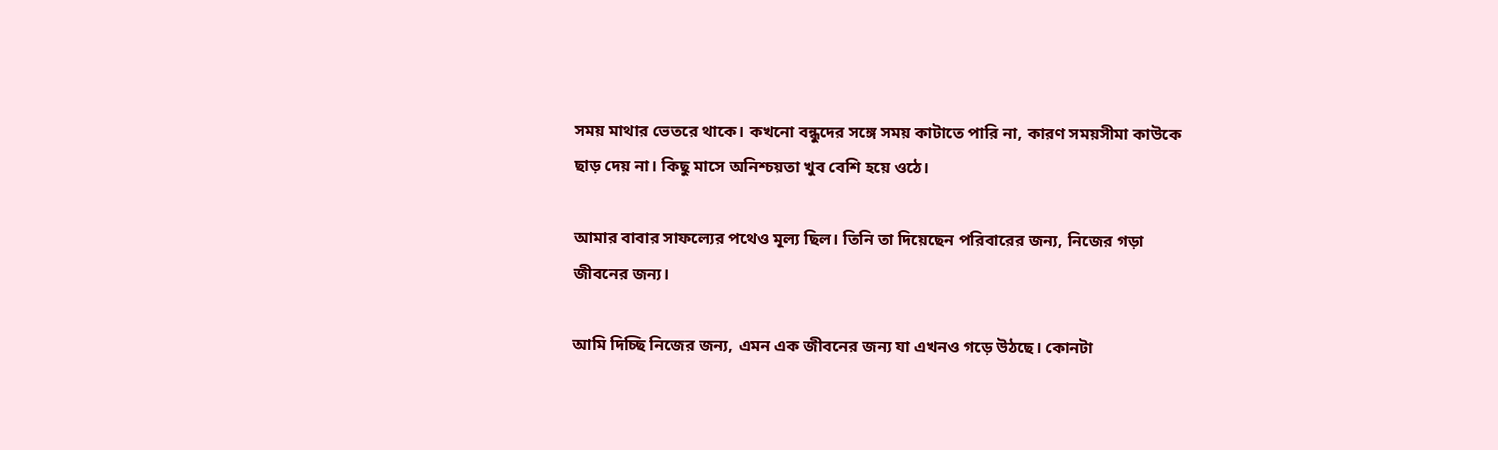সময় মাথার ভেতরে থাকে। কখনো বন্ধুদের সঙ্গে সময় কাটাতে পারি না, কারণ সময়সীমা কাউকে ছাড় দেয় না। কিছু মাসে অনিশ্চয়তা খুব বেশি হয়ে ওঠে।

আমার বাবার সাফল্যের পথেও মূল্য ছিল। তিনি তা দিয়েছেন পরিবারের জন্য, নিজের গড়া জীবনের জন্য।

আমি দিচ্ছি নিজের জন্য, এমন এক জীবনের জন্য যা এখনও গড়ে উঠছে। কোনটা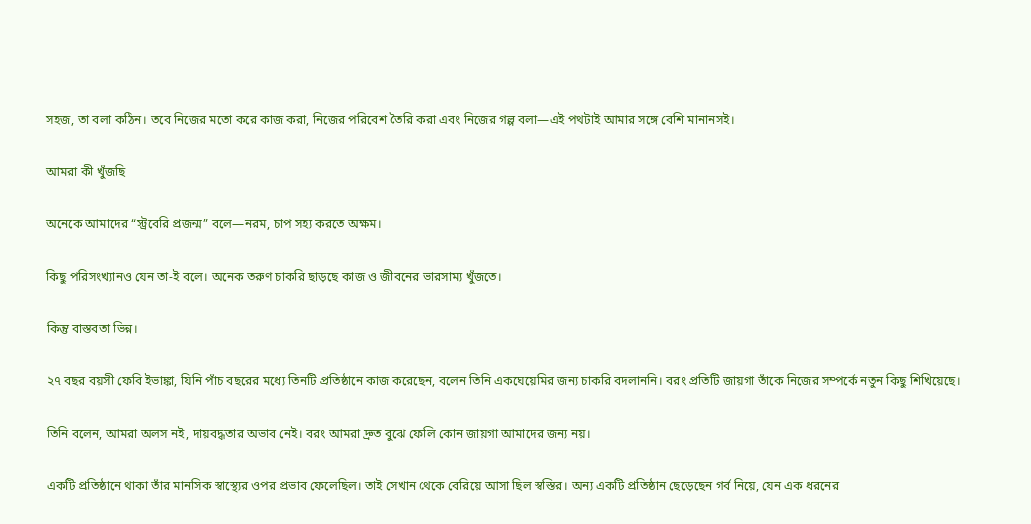সহজ, তা বলা কঠিন। তবে নিজের মতো করে কাজ করা, নিজের পরিবেশ তৈরি করা এবং নিজের গল্প বলা—এই পথটাই আমার সঙ্গে বেশি মানানসই।

আমরা কী খুঁজছি

অনেকে আমাদের “স্ট্রবেরি প্রজন্ম” বলে—নরম, চাপ সহ্য করতে অক্ষম।

কিছু পরিসংখ্যানও যেন তা-ই বলে। অনেক তরুণ চাকরি ছাড়ছে কাজ ও জীবনের ভারসাম্য খুঁজতে।

কিন্তু বাস্তবতা ভিন্ন।

২৭ বছর বয়সী ফেবি ইভাঙ্কা, যিনি পাঁচ বছরের মধ্যে তিনটি প্রতিষ্ঠানে কাজ করেছেন, বলেন তিনি একঘেয়েমির জন্য চাকরি বদলাননি। বরং প্রতিটি জায়গা তাঁকে নিজের সম্পর্কে নতুন কিছু শিখিয়েছে।

তিনি বলেন, আমরা অলস নই, দায়বদ্ধতার অভাব নেই। বরং আমরা দ্রুত বুঝে ফেলি কোন জায়গা আমাদের জন্য নয়।

একটি প্রতিষ্ঠানে থাকা তাঁর মানসিক স্বাস্থ্যের ওপর প্রভাব ফেলেছিল। তাই সেখান থেকে বেরিয়ে আসা ছিল স্বস্তির। অন্য একটি প্রতিষ্ঠান ছেড়েছেন গর্ব নিয়ে, যেন এক ধরনের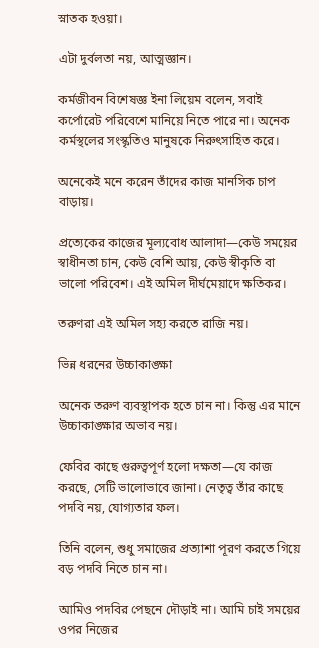স্নাতক হওয়া।

এটা দুর্বলতা নয়, আত্মজ্ঞান।

কর্মজীবন বিশেষজ্ঞ ইনা লিয়েম বলেন, সবাই কর্পোরেট পরিবেশে মানিয়ে নিতে পারে না। অনেক কর্মস্থলের সংস্কৃতিও মানুষকে নিরুৎসাহিত করে।

অনেকেই মনে করেন তাঁদের কাজ মানসিক চাপ বাড়ায়।

প্রত্যেকের কাজের মূল্যবোধ আলাদা—কেউ সময়ের স্বাধীনতা চান, কেউ বেশি আয়, কেউ স্বীকৃতি বা ভালো পরিবেশ। এই অমিল দীর্ঘমেয়াদে ক্ষতিকর।

তরুণরা এই অমিল সহ্য করতে রাজি নয়।

ভিন্ন ধরনের উচ্চাকাঙ্ক্ষা

অনেক তরুণ ব্যবস্থাপক হতে চান না। কিন্তু এর মানে উচ্চাকাঙ্ক্ষার অভাব নয়।

ফেবির কাছে গুরুত্বপূর্ণ হলো দক্ষতা—যে কাজ করছে, সেটি ভালোভাবে জানা। নেতৃত্ব তাঁর কাছে পদবি নয়, যোগ্যতার ফল।

তিনি বলেন, শুধু সমাজের প্রত্যাশা পূরণ করতে গিয়ে বড় পদবি নিতে চান না।

আমিও পদবির পেছনে দৌড়াই না। আমি চাই সময়ের ওপর নিজের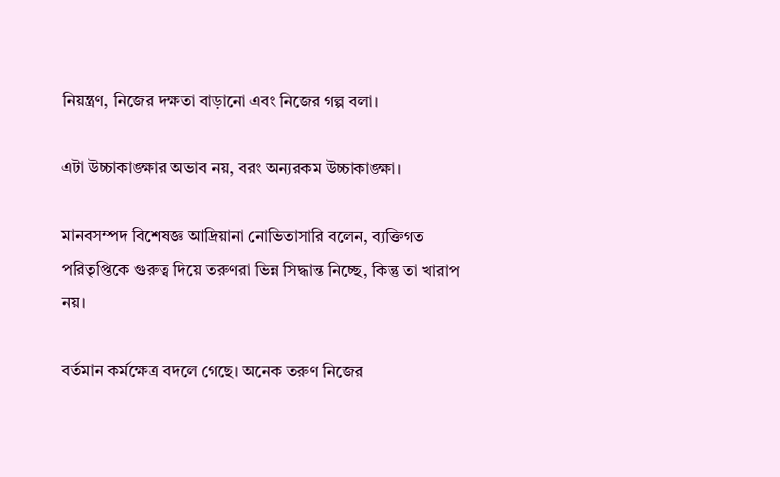নিয়ন্ত্রণ, নিজের দক্ষতা বাড়ানো এবং নিজের গল্প বলা।

এটা উচ্চাকাঙ্ক্ষার অভাব নয়, বরং অন্যরকম উচ্চাকাঙ্ক্ষা।

মানবসম্পদ বিশেষজ্ঞ আদ্রিয়ানা নোভিতাসারি বলেন, ব্যক্তিগত পরিতৃপ্তিকে গুরুত্ব দিয়ে তরুণরা ভিন্ন সিদ্ধান্ত নিচ্ছে, কিন্তু তা খারাপ নয়।

বর্তমান কর্মক্ষেত্র বদলে গেছে। অনেক তরুণ নিজের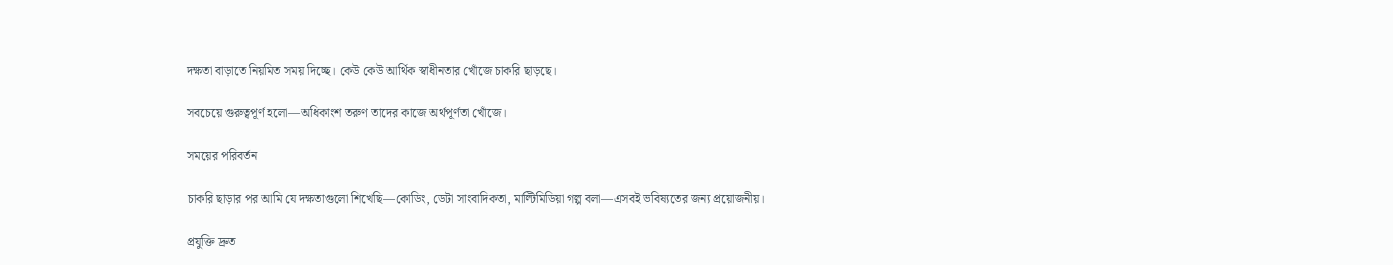দক্ষতা বাড়াতে নিয়মিত সময় দিচ্ছে। কেউ কেউ আর্থিক স্বাধীনতার খোঁজে চাকরি ছাড়ছে।

সবচেয়ে গুরুত্বপূর্ণ হলো—অধিকাংশ তরুণ তাদের কাজে অর্থপূর্ণতা খোঁজে।

সময়ের পরিবর্তন

চাকরি ছাড়ার পর আমি যে দক্ষতাগুলো শিখেছি—কোডিং, ডেটা সাংবাদিকতা, মাল্টিমিডিয়া গল্প বলা—এসবই ভবিষ্যতের জন্য প্রয়োজনীয়।

প্রযুক্তি দ্রুত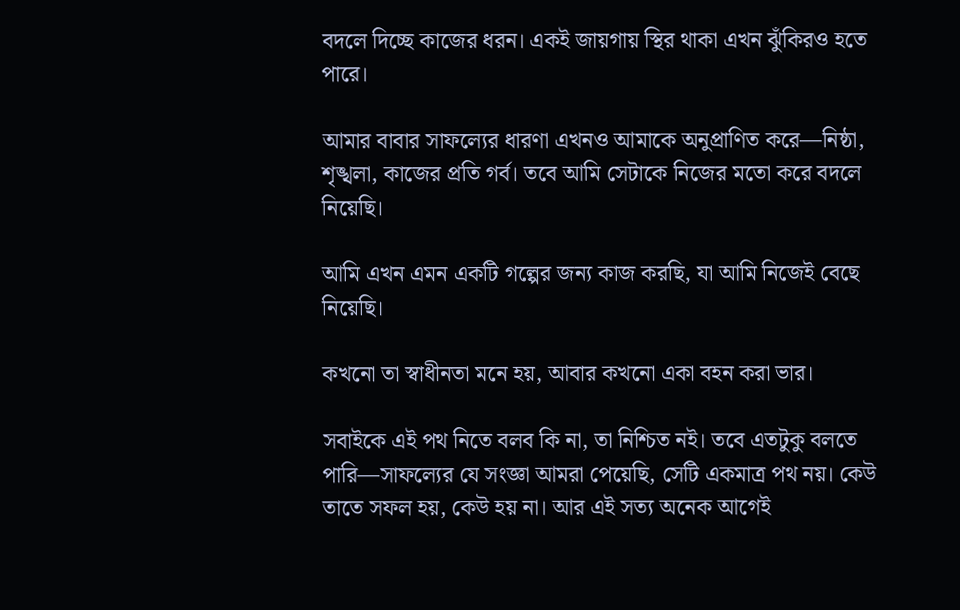বদলে দিচ্ছে কাজের ধরন। একই জায়গায় স্থির থাকা এখন ঝুঁকিরও হতে পারে।

আমার বাবার সাফল্যের ধারণা এখনও আমাকে অনুপ্রাণিত করে—নিষ্ঠা, শৃঙ্খলা, কাজের প্রতি গর্ব। তবে আমি সেটাকে নিজের মতো করে বদলে নিয়েছি।

আমি এখন এমন একটি গল্পের জন্য কাজ করছি, যা আমি নিজেই বেছে নিয়েছি।

কখনো তা স্বাধীনতা মনে হয়, আবার কখনো একা বহন করা ভার।

সবাইকে এই পথ নিতে বলব কি না, তা নিশ্চিত নই। তবে এতটুকু বলতে পারি—সাফল্যের যে সংজ্ঞা আমরা পেয়েছি, সেটি একমাত্র পথ নয়। কেউ তাতে সফল হয়, কেউ হয় না। আর এই সত্য অনেক আগেই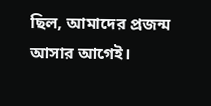ছিল, আমাদের প্রজন্ম আসার আগেই।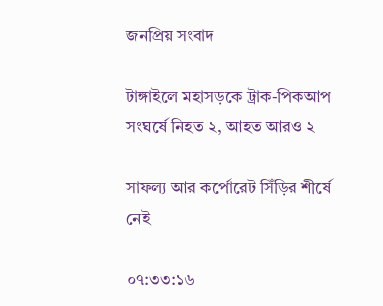জনপ্রিয় সংবাদ

টাঙ্গাইলে মহাসড়কে ট্রাক-পিকআপ সংঘর্ষে নিহত ২, আহত আরও ২

সাফল্য আর কর্পোরেট সিঁড়ির শীর্ষে নেই

০৭:৩৩:১৬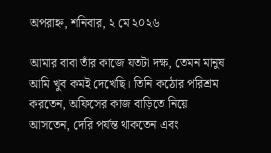অপরাহ্ন, শনিবার, ২ মে ২০২৬

আমার বাবা তাঁর কাজে যতটা দক্ষ, তেমন মানুষ আমি খুব কমই দেখেছি। তিনি কঠোর পরিশ্রম করতেন, অফিসের কাজ বাড়িতে নিয়ে আসতেন, দেরি পর্যন্ত থাকতেন এবং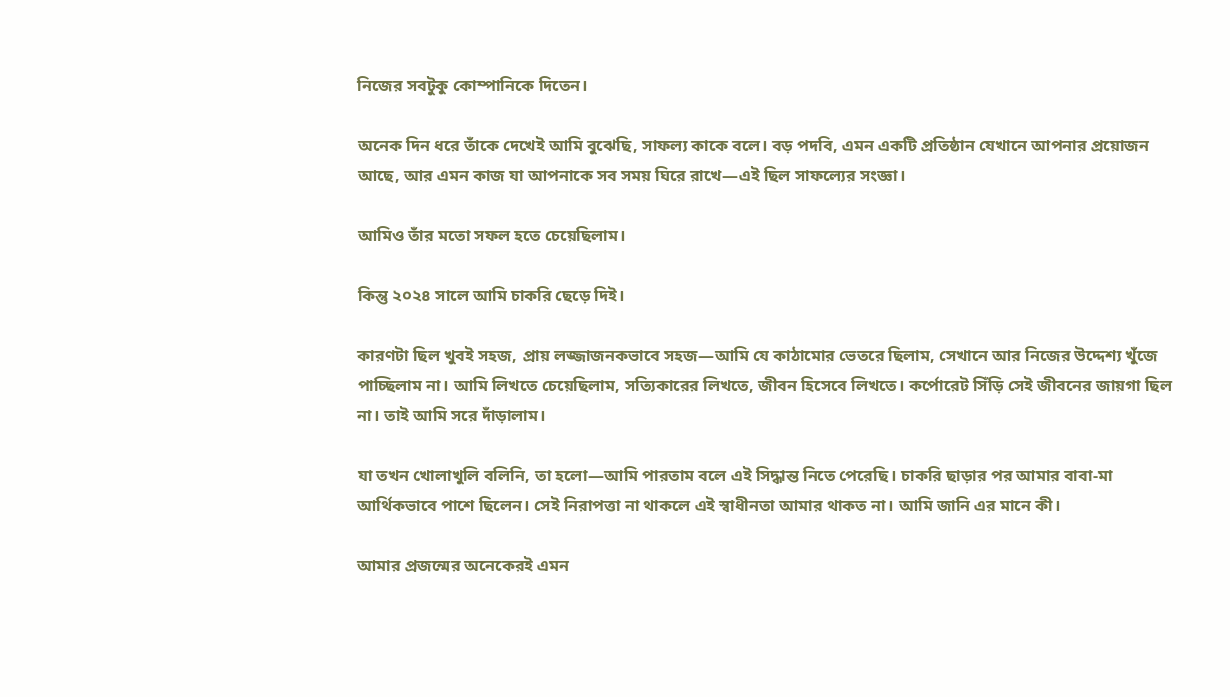নিজের সবটুকু কোম্পানিকে দিতেন।

অনেক দিন ধরে তাঁকে দেখেই আমি বুঝেছি, সাফল্য কাকে বলে। বড় পদবি, এমন একটি প্রতিষ্ঠান যেখানে আপনার প্রয়োজন আছে, আর এমন কাজ যা আপনাকে সব সময় ঘিরে রাখে—এই ছিল সাফল্যের সংজ্ঞা।

আমিও তাঁর মতো সফল হতে চেয়েছিলাম।

কিন্তু ২০২৪ সালে আমি চাকরি ছেড়ে দিই।

কারণটা ছিল খুবই সহজ, প্রায় লজ্জাজনকভাবে সহজ—আমি যে কাঠামোর ভেতরে ছিলাম, সেখানে আর নিজের উদ্দেশ্য খুঁজে পাচ্ছিলাম না। আমি লিখতে চেয়েছিলাম, সত্যিকারের লিখতে, জীবন হিসেবে লিখতে। কর্পোরেট সিঁড়ি সেই জীবনের জায়গা ছিল না। তাই আমি সরে দাঁড়ালাম।

যা তখন খোলাখুলি বলিনি, তা হলো—আমি পারতাম বলে এই সিদ্ধান্ত নিতে পেরেছি। চাকরি ছাড়ার পর আমার বাবা-মা আর্থিকভাবে পাশে ছিলেন। সেই নিরাপত্তা না থাকলে এই স্বাধীনতা আমার থাকত না। আমি জানি এর মানে কী।

আমার প্রজন্মের অনেকেরই এমন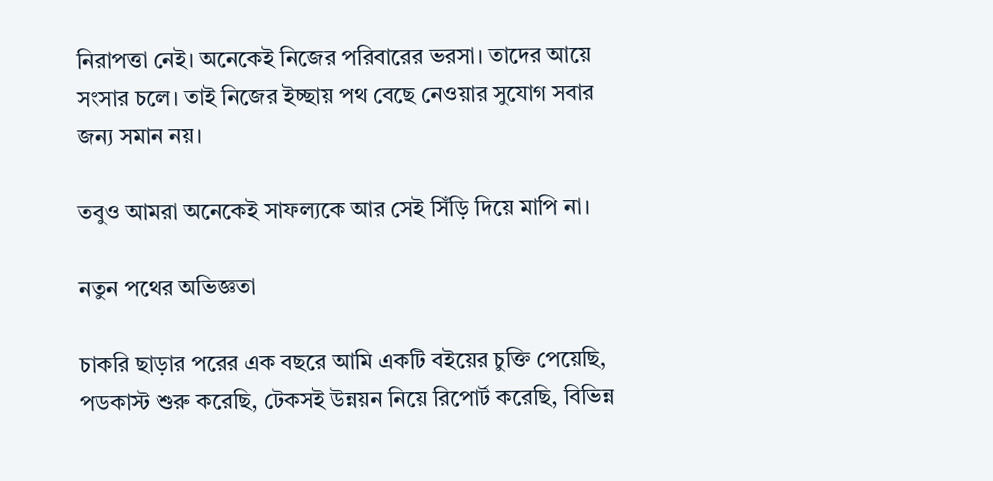নিরাপত্তা নেই। অনেকেই নিজের পরিবারের ভরসা। তাদের আয়ে সংসার চলে। তাই নিজের ইচ্ছায় পথ বেছে নেওয়ার সুযোগ সবার জন্য সমান নয়।

তবুও আমরা অনেকেই সাফল্যকে আর সেই সিঁড়ি দিয়ে মাপি না।

নতুন পথের অভিজ্ঞতা

চাকরি ছাড়ার পরের এক বছরে আমি একটি বইয়ের চুক্তি পেয়েছি, পডকাস্ট শুরু করেছি, টেকসই উন্নয়ন নিয়ে রিপোর্ট করেছি, বিভিন্ন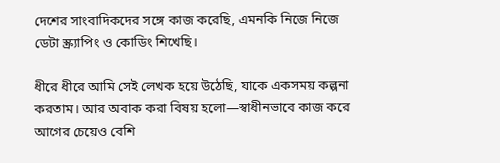দেশের সাংবাদিকদের সঙ্গে কাজ করেছি, এমনকি নিজে নিজে ডেটা স্ক্র্যাপিং ও কোডিং শিখেছি।

ধীরে ধীরে আমি সেই লেখক হয়ে উঠেছি, যাকে একসময় কল্পনা করতাম। আর অবাক করা বিষয় হলো—স্বাধীনভাবে কাজ করে আগের চেয়েও বেশি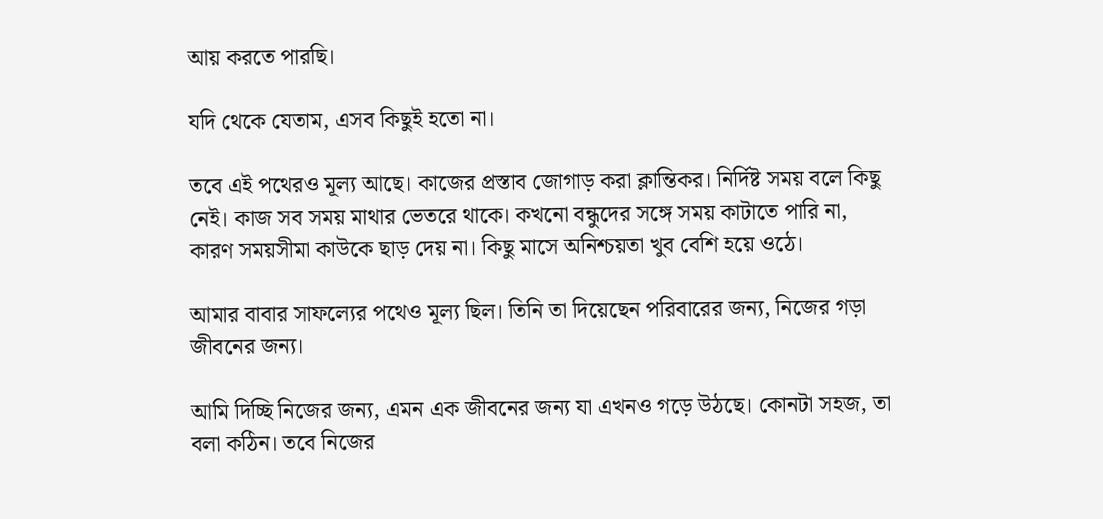আয় করতে পারছি।

যদি থেকে যেতাম, এসব কিছুই হতো না।

তবে এই পথেরও মূল্য আছে। কাজের প্রস্তাব জোগাড় করা ক্লান্তিকর। নির্দিষ্ট সময় বলে কিছু নেই। কাজ সব সময় মাথার ভেতরে থাকে। কখনো বন্ধুদের সঙ্গে সময় কাটাতে পারি না, কারণ সময়সীমা কাউকে ছাড় দেয় না। কিছু মাসে অনিশ্চয়তা খুব বেশি হয়ে ওঠে।

আমার বাবার সাফল্যের পথেও মূল্য ছিল। তিনি তা দিয়েছেন পরিবারের জন্য, নিজের গড়া জীবনের জন্য।

আমি দিচ্ছি নিজের জন্য, এমন এক জীবনের জন্য যা এখনও গড়ে উঠছে। কোনটা সহজ, তা বলা কঠিন। তবে নিজের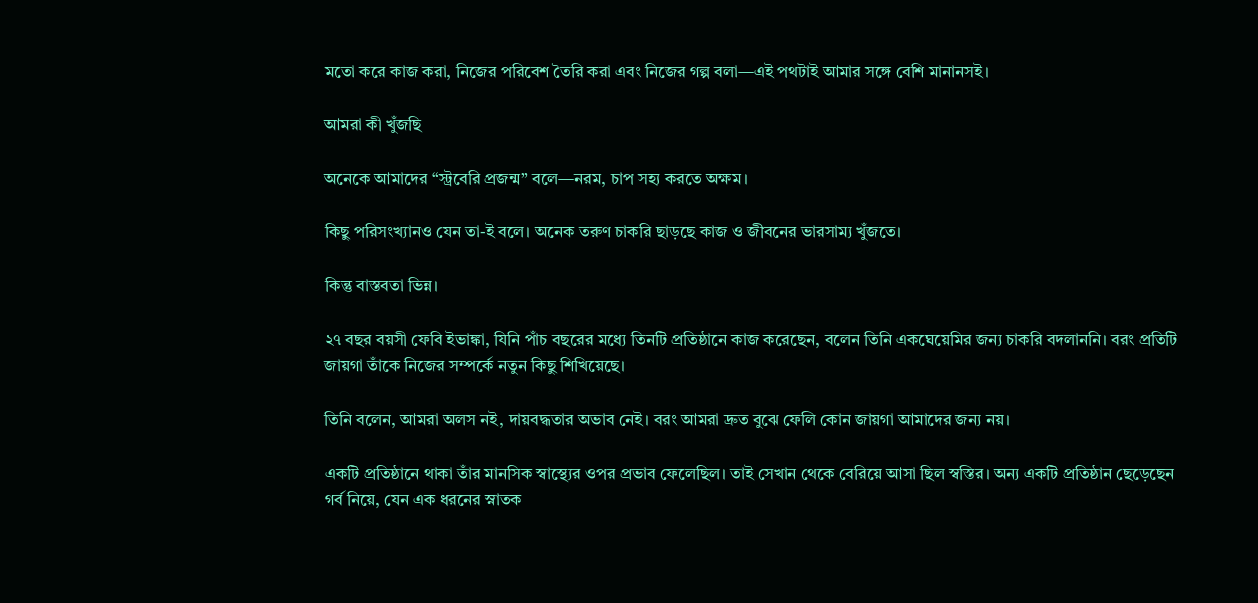মতো করে কাজ করা, নিজের পরিবেশ তৈরি করা এবং নিজের গল্প বলা—এই পথটাই আমার সঙ্গে বেশি মানানসই।

আমরা কী খুঁজছি

অনেকে আমাদের “স্ট্রবেরি প্রজন্ম” বলে—নরম, চাপ সহ্য করতে অক্ষম।

কিছু পরিসংখ্যানও যেন তা-ই বলে। অনেক তরুণ চাকরি ছাড়ছে কাজ ও জীবনের ভারসাম্য খুঁজতে।

কিন্তু বাস্তবতা ভিন্ন।

২৭ বছর বয়সী ফেবি ইভাঙ্কা, যিনি পাঁচ বছরের মধ্যে তিনটি প্রতিষ্ঠানে কাজ করেছেন, বলেন তিনি একঘেয়েমির জন্য চাকরি বদলাননি। বরং প্রতিটি জায়গা তাঁকে নিজের সম্পর্কে নতুন কিছু শিখিয়েছে।

তিনি বলেন, আমরা অলস নই, দায়বদ্ধতার অভাব নেই। বরং আমরা দ্রুত বুঝে ফেলি কোন জায়গা আমাদের জন্য নয়।

একটি প্রতিষ্ঠানে থাকা তাঁর মানসিক স্বাস্থ্যের ওপর প্রভাব ফেলেছিল। তাই সেখান থেকে বেরিয়ে আসা ছিল স্বস্তির। অন্য একটি প্রতিষ্ঠান ছেড়েছেন গর্ব নিয়ে, যেন এক ধরনের স্নাতক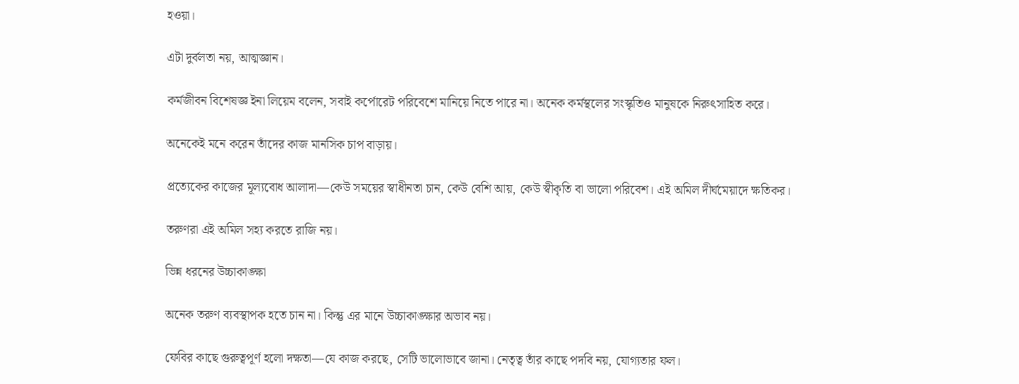হওয়া।

এটা দুর্বলতা নয়, আত্মজ্ঞান।

কর্মজীবন বিশেষজ্ঞ ইনা লিয়েম বলেন, সবাই কর্পোরেট পরিবেশে মানিয়ে নিতে পারে না। অনেক কর্মস্থলের সংস্কৃতিও মানুষকে নিরুৎসাহিত করে।

অনেকেই মনে করেন তাঁদের কাজ মানসিক চাপ বাড়ায়।

প্রত্যেকের কাজের মূল্যবোধ আলাদা—কেউ সময়ের স্বাধীনতা চান, কেউ বেশি আয়, কেউ স্বীকৃতি বা ভালো পরিবেশ। এই অমিল দীর্ঘমেয়াদে ক্ষতিকর।

তরুণরা এই অমিল সহ্য করতে রাজি নয়।

ভিন্ন ধরনের উচ্চাকাঙ্ক্ষা

অনেক তরুণ ব্যবস্থাপক হতে চান না। কিন্তু এর মানে উচ্চাকাঙ্ক্ষার অভাব নয়।

ফেবির কাছে গুরুত্বপূর্ণ হলো দক্ষতা—যে কাজ করছে, সেটি ভালোভাবে জানা। নেতৃত্ব তাঁর কাছে পদবি নয়, যোগ্যতার ফল।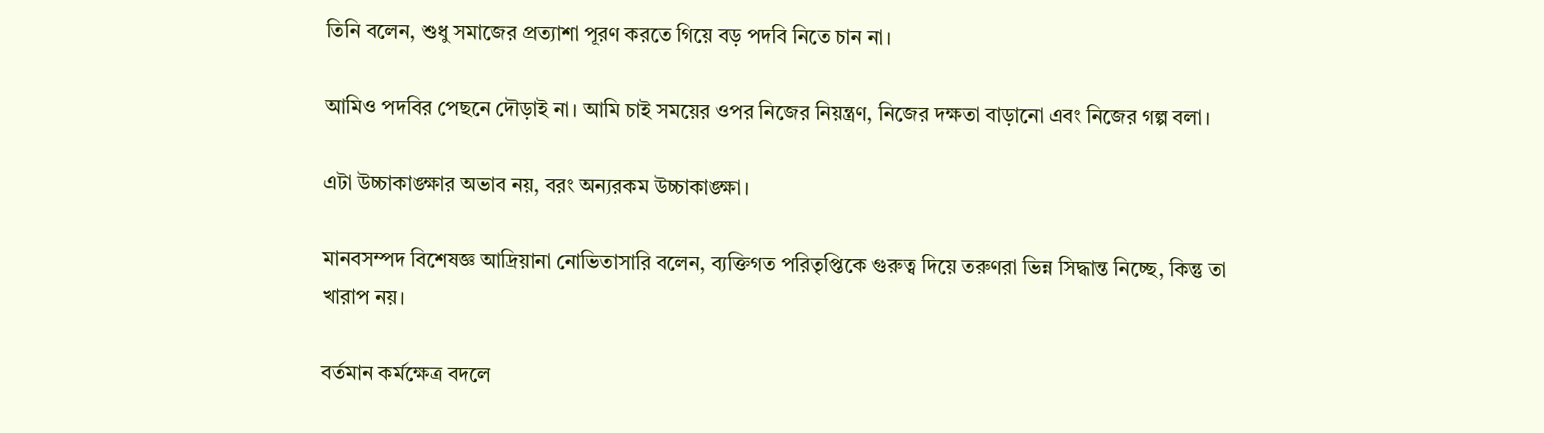তিনি বলেন, শুধু সমাজের প্রত্যাশা পূরণ করতে গিয়ে বড় পদবি নিতে চান না।

আমিও পদবির পেছনে দৌড়াই না। আমি চাই সময়ের ওপর নিজের নিয়ন্ত্রণ, নিজের দক্ষতা বাড়ানো এবং নিজের গল্প বলা।

এটা উচ্চাকাঙ্ক্ষার অভাব নয়, বরং অন্যরকম উচ্চাকাঙ্ক্ষা।

মানবসম্পদ বিশেষজ্ঞ আদ্রিয়ানা নোভিতাসারি বলেন, ব্যক্তিগত পরিতৃপ্তিকে গুরুত্ব দিয়ে তরুণরা ভিন্ন সিদ্ধান্ত নিচ্ছে, কিন্তু তা খারাপ নয়।

বর্তমান কর্মক্ষেত্র বদলে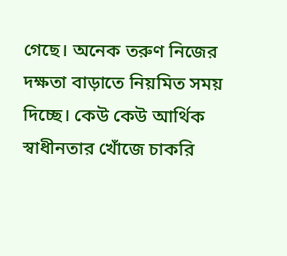গেছে। অনেক তরুণ নিজের দক্ষতা বাড়াতে নিয়মিত সময় দিচ্ছে। কেউ কেউ আর্থিক স্বাধীনতার খোঁজে চাকরি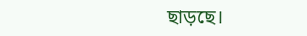ছাড়ছে।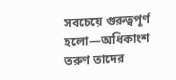সবচেয়ে গুরুত্বপূর্ণ হলো—অধিকাংশ তরুণ তাদের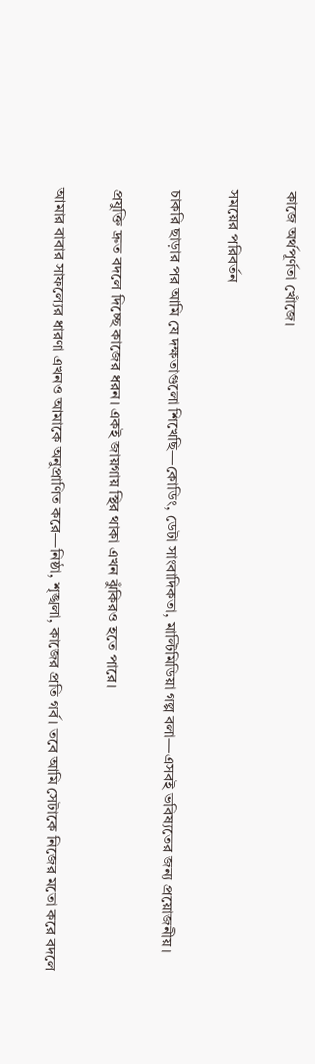কাজে অর্থপূর্ণতা খোঁজে।

সময়ের পরিবর্তন

চাকরি ছাড়ার পর আমি যে দক্ষতাগুলো শিখেছি—কোডিং, ডেটা সাংবাদিকতা, মাল্টিমিডিয়া গল্প বলা—এসবই ভবিষ্যতের জন্য প্রয়োজনীয়।

প্রযুক্তি দ্রুত বদলে দিচ্ছে কাজের ধরন। একই জায়গায় স্থির থাকা এখন ঝুঁকিরও হতে পারে।

আমার বাবার সাফল্যের ধারণা এখনও আমাকে অনুপ্রাণিত করে—নিষ্ঠা, শৃঙ্খলা, কাজের প্রতি গর্ব। তবে আমি সেটাকে নিজের মতো করে বদলে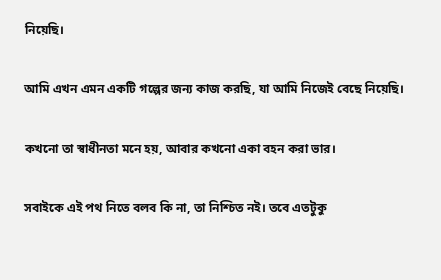নিয়েছি।

আমি এখন এমন একটি গল্পের জন্য কাজ করছি, যা আমি নিজেই বেছে নিয়েছি।

কখনো তা স্বাধীনতা মনে হয়, আবার কখনো একা বহন করা ভার।

সবাইকে এই পথ নিতে বলব কি না, তা নিশ্চিত নই। তবে এতটুকু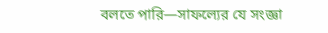বলতে পারি—সাফল্যের যে সংজ্ঞা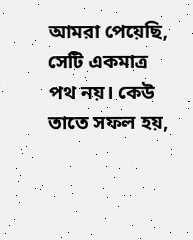আমরা পেয়েছি, সেটি একমাত্র পথ নয়। কেউ তাতে সফল হয়,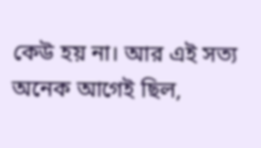কেউ হয় না। আর এই সত্য অনেক আগেই ছিল,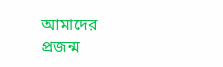আমাদের প্রজন্ম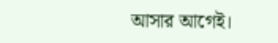আসার আগেই।